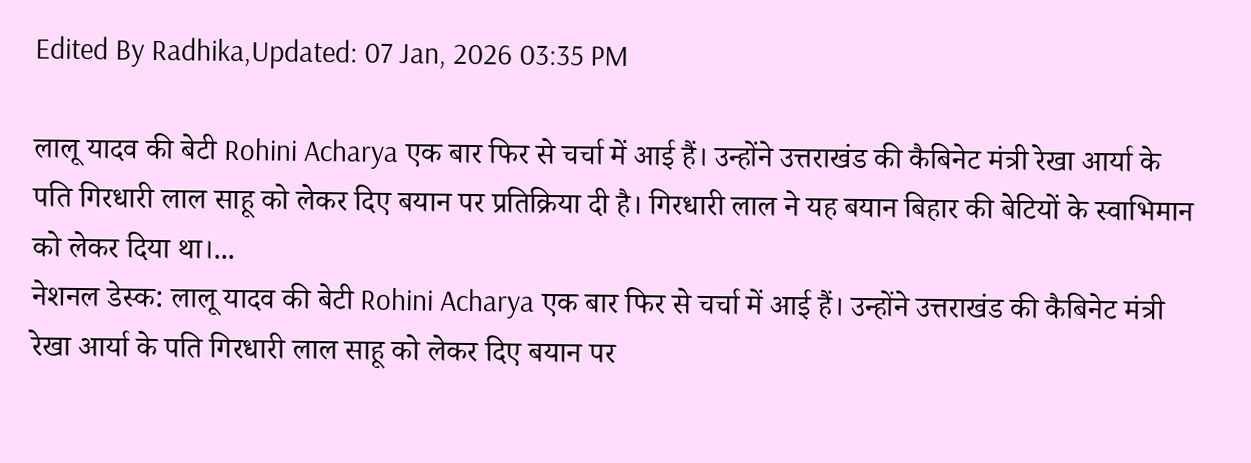Edited By Radhika,Updated: 07 Jan, 2026 03:35 PM

लालू यादव की बेटी Rohini Acharya एक बार फिर से चर्चा में आई हैं। उन्होंने उत्तराखंड की कैबिनेट मंत्री रेखा आर्या के पति गिरधारी लाल साहू को लेकर दिए बयान पर प्रतिक्रिया दी है। गिरधारी लाल ने यह बयान बिहार की बेटियों के स्वाभिमान को लेकर दिया था।...
नेशनल डेस्क: लालू यादव की बेटी Rohini Acharya एक बार फिर से चर्चा में आई हैं। उन्होंने उत्तराखंड की कैबिनेट मंत्री रेखा आर्या के पति गिरधारी लाल साहू को लेकर दिए बयान पर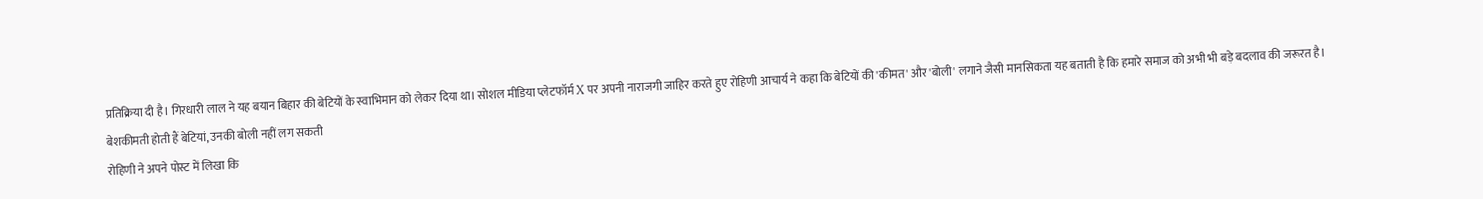प्रतिक्रिया दी है। गिरधारी लाल ने यह बयान बिहार की बेटियों के स्वाभिमान को लेकर दिया था। सोशल मीडिया प्लेटफॉर्म X पर अपनी नाराजगी जाहिर करते हुए रोहिणी आचार्य ने कहा कि बेटियों की 'कीमत' और 'बोली' लगाने जैसी मानसिकता यह बताती है कि हमारे समाज को अभी भी बड़े बदलाव की जरूरत है।
बेशकीमती होती हैं बेटियां, उनकी बोली नहीं लग सकती
रोहिणी ने अपने पोस्ट में लिखा कि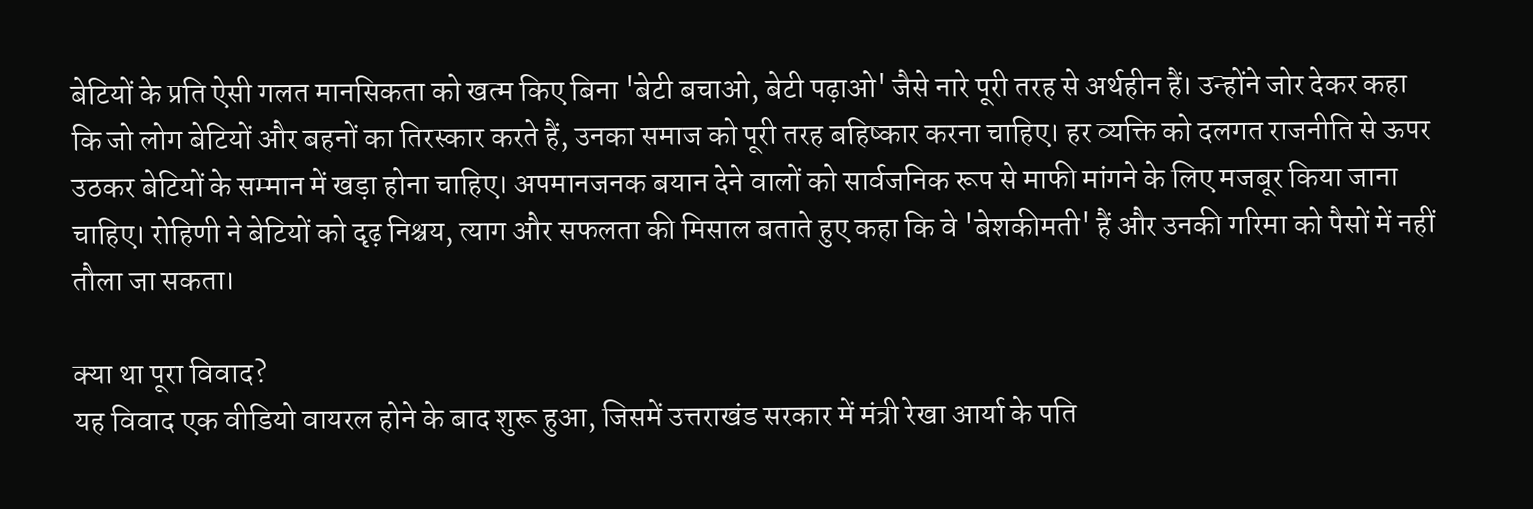बेटियों के प्रति ऐसी गलत मानसिकता को खत्म किए बिना 'बेटी बचाओ, बेटी पढ़ाओ' जैसे नारे पूरी तरह से अर्थहीन हैं। उन्होंने जोर देकर कहा कि जो लोग बेटियों और बहनों का तिरस्कार करते हैं, उनका समाज को पूरी तरह बहिष्कार करना चाहिए। हर व्यक्ति को दलगत राजनीति से ऊपर उठकर बेटियों के सम्मान में खड़ा होना चाहिए। अपमानजनक बयान देने वालों को सार्वजनिक रूप से माफी मांगने के लिए मजबूर किया जाना चाहिए। रोहिणी ने बेटियों को दृढ़ निश्चय, त्याग और सफलता की मिसाल बताते हुए कहा कि वे 'बेशकीमती' हैं और उनकी गरिमा को पैसों में नहीं तौला जा सकता।

क्या था पूरा विवाद?
यह विवाद एक वीडियो वायरल होने के बाद शुरू हुआ, जिसमें उत्तराखंड सरकार में मंत्री रेखा आर्या के पति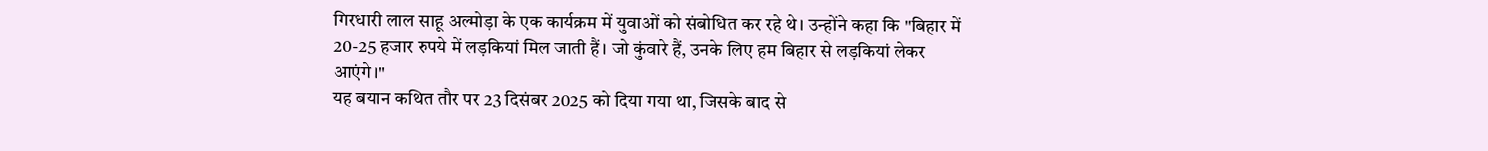गिरधारी लाल साहू अल्मोड़ा के एक कार्यक्रम में युवाओं को संबोधित कर रहे थे। उन्होंने कहा कि "बिहार में 20-25 हजार रुपये में लड़कियां मिल जाती हैं। जो कुंवारे हैं, उनके लिए हम बिहार से लड़कियां लेकर आएंगे।"
यह बयान कथित तौर पर 23 दिसंबर 2025 को दिया गया था, जिसके बाद से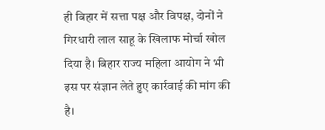ही बिहार में सत्ता पक्ष और विपक्ष, दोनों ने गिरधारी लाल साहू के खिलाफ मोर्चा खोल दिया है। बिहार राज्य महिला आयोग ने भी इस पर संज्ञान लेते हुए कार्रवाई की मांग की है।